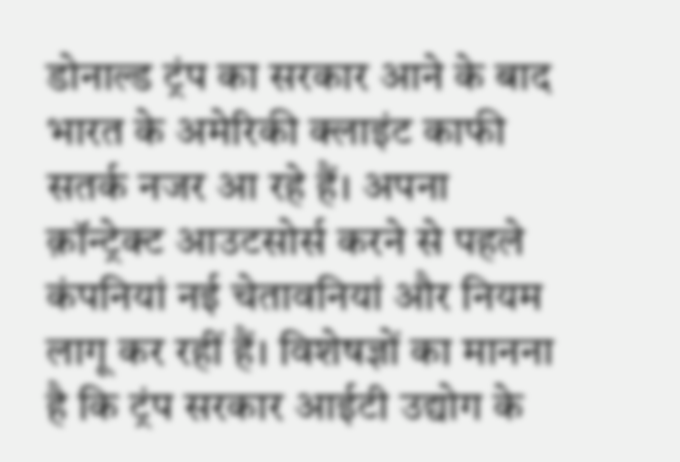डोनाल्ड ट्रंप का सरकार आने के बाद भारत के अमेरिकी क्लाइंट काफी सतर्क नजर आ रहे हैं। अपना क़ॉन्ट्रेक्ट आउटसोर्स करने से पहले कंपनियां नई चेतावनियां और नियम लागू कर रहीं हैं। विशेषज्ञों का मानना है कि ट्रंप सरकार आईटी उद्योग के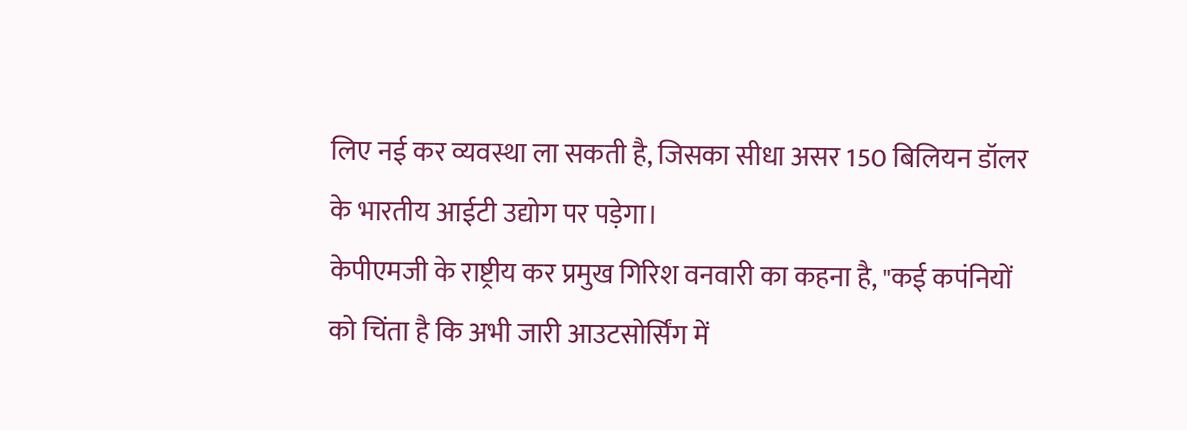लिए नई कर व्यवस्था ला सकती है, जिसका सीधा असर 150 बिलियन डॉलर के भारतीय आईटी उद्योग पर पड़ेगा।
केपीएमजी के राष्ट्रीय कर प्रमुख गिरिश वनवारी का कहना है, "कई कपंनियों को चिंता है कि अभी जारी आउटसोर्सिंग में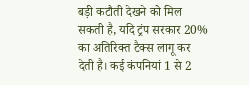बड़ी कटौती देखने को मिल सकती है, यदि ट्रंप सरकार 20% का अतिरिक्त टैक्स लागू कर देती है। कई कंपनियां 1 से 2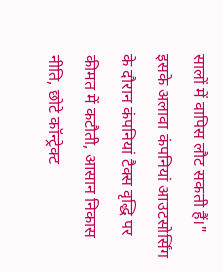सालों में वापिस लौट सकती हैं।"
इसके अलावा कंपनियां आउटसोर्सिंग के दौरान कंपनियां टैक्स वृद्धि पर कीमत में कटौती, आसान निकास नीति, छोटे कॉन्ट्रेक्ट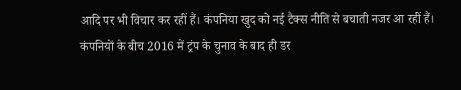आदि पर भी विचार कर रहीं हैं। कंपनिया खुद को नई टैक्स नीति से बचाती नजर आ रहीं हैं। कंपनियों के बीच 2016 में ट्रंप के चुनाव के बाद ही डर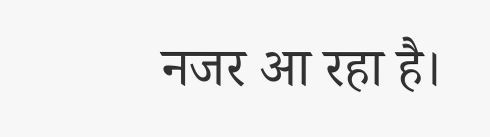नजर आ रहा है।